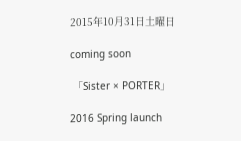2015年10月31日土曜日

coming soon

 「Sister × PORTER」

2016 Spring launch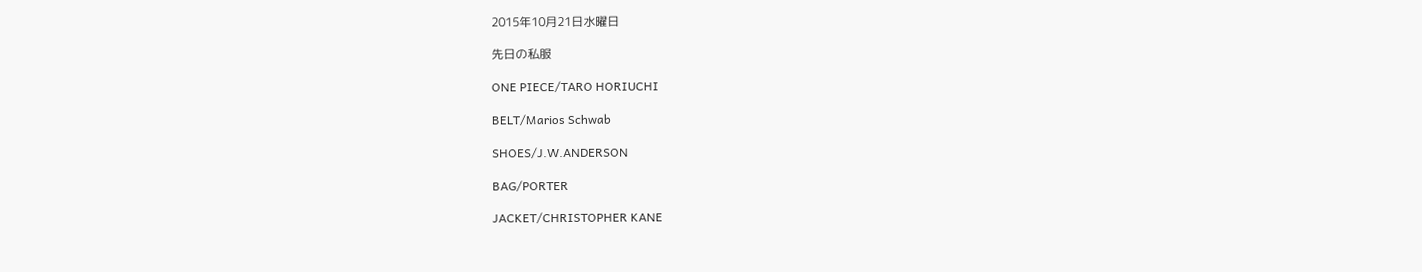2015年10月21日水曜日

先日の私服

ONE PIECE/TARO HORIUCHI

BELT/Marios Schwab

SHOES/J.W.ANDERSON

BAG/PORTER

JACKET/CHRISTOPHER KANE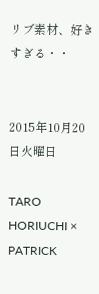リブ素材、好きすぎる・・


2015年10月20日火曜日

TARO HORIUCHI × PATRICK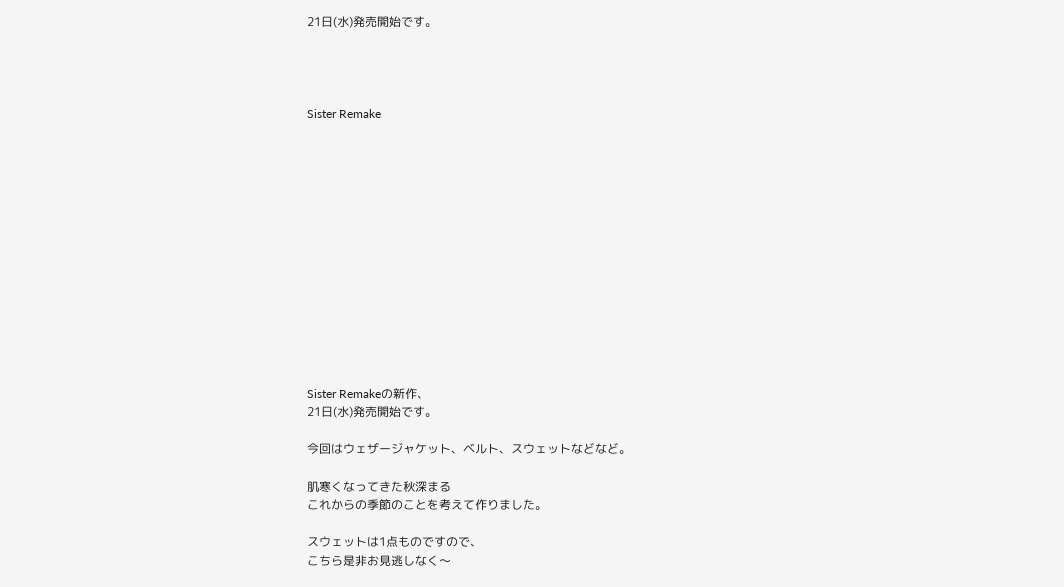21日(水)発売開始です。




Sister Remake














Sister Remakeの新作、
21日(水)発売開始です。

今回はウェザージャケット、ベルト、スウェットなどなど。

肌寒くなってきた秋深まる
これからの季節のことを考えて作りました。

スウェットは1点ものですので、
こちら是非お見逃しなく〜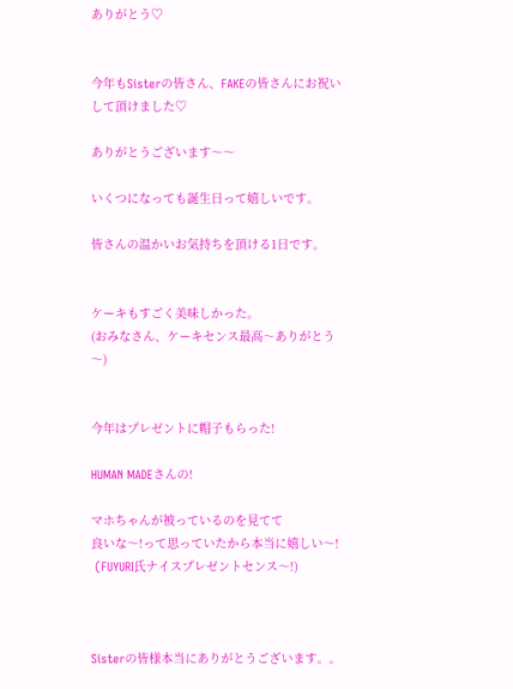ありがとう♡


今年もSisterの皆さん、FAKEの皆さんにお祝いして頂けました♡

ありがとうございます〜〜

いくつになっても誕生日って嬉しいです。

皆さんの温かいお気持ちを頂ける1日です。


ケーキもすごく美味しかった。
(おみなさん、ケーキセンス最高〜ありがとう〜)


今年はプレゼントに帽子もらった!

HUMAN MADEさんの!

マホちゃんが被っているのを見てて
良いな〜!って思っていたから本当に嬉しい〜!
 (FUYURI氏ナイスプレゼントセンス〜!)



Sisterの皆様本当にありがとうございます。。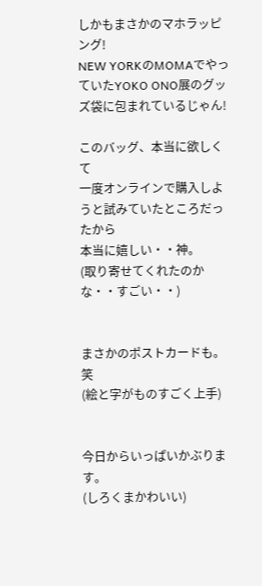しかもまさかのマホラッピング!
NEW YORKのMOMAでやっていたYOKO ONO展のグッズ袋に包まれているじゃん!

このバッグ、本当に欲しくて
一度オンラインで購入しようと試みていたところだったから
本当に嬉しい・・神。
(取り寄せてくれたのかな・・すごい・・)


まさかのポストカードも。笑
(絵と字がものすごく上手)


今日からいっぱいかぶります。
(しろくまかわいい)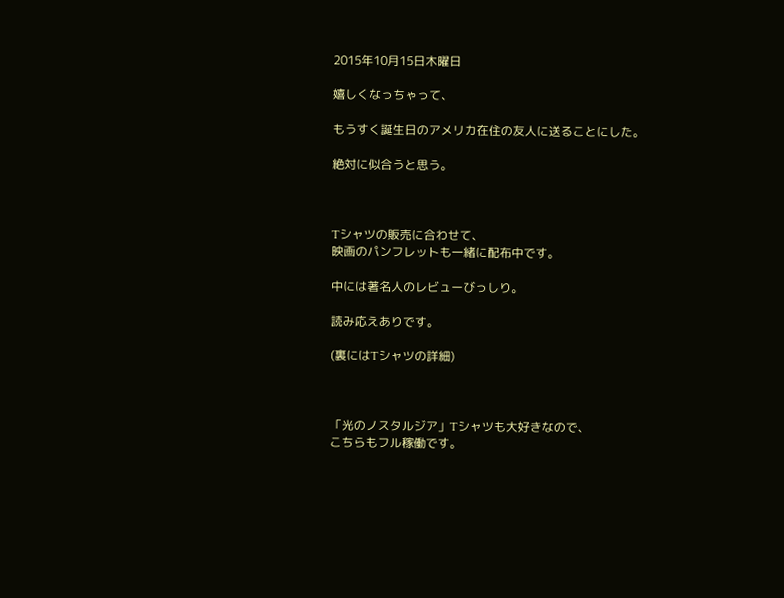2015年10月15日木曜日

嬉しくなっちゃって、

もうすく誕生日のアメリカ在住の友人に送ることにした。

絶対に似合うと思う。



Tシャツの販売に合わせて、
映画のパンフレットも一緒に配布中です。

中には著名人のレビューびっしり。

読み応えありです。

(裏にはTシャツの詳細)



「光のノスタルジア」Tシャツも大好きなので、
こちらもフル稼働です。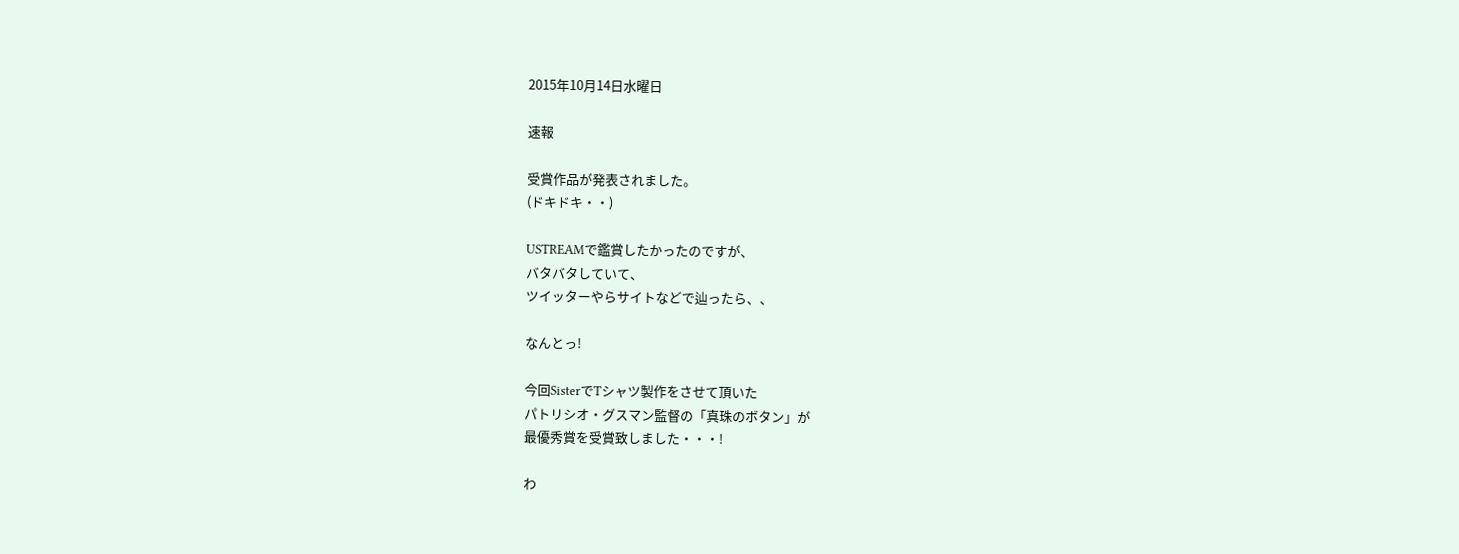2015年10月14日水曜日

速報

受賞作品が発表されました。
(ドキドキ・・)

USTREAMで鑑賞したかったのですが、
バタバタしていて、
ツイッターやらサイトなどで辿ったら、、

なんとっ!

今回SisterでTシャツ製作をさせて頂いた
パトリシオ・グスマン監督の「真珠のボタン」が
最優秀賞を受賞致しました・・・!

わ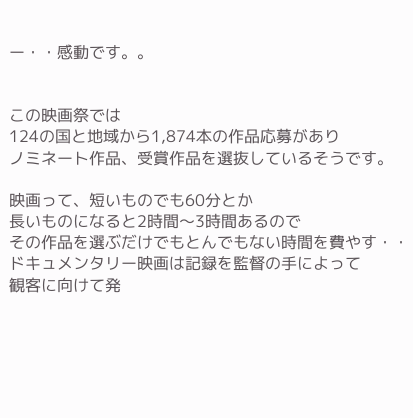ー・・感動です。。


この映画祭では
124の国と地域から1,874本の作品応募があり
ノミネート作品、受賞作品を選抜しているそうです。

映画って、短いものでも60分とか
長いものになると2時間〜3時間あるので
その作品を選ぶだけでもとんでもない時間を費やす・・
ドキュメンタリー映画は記録を監督の手によって
観客に向けて発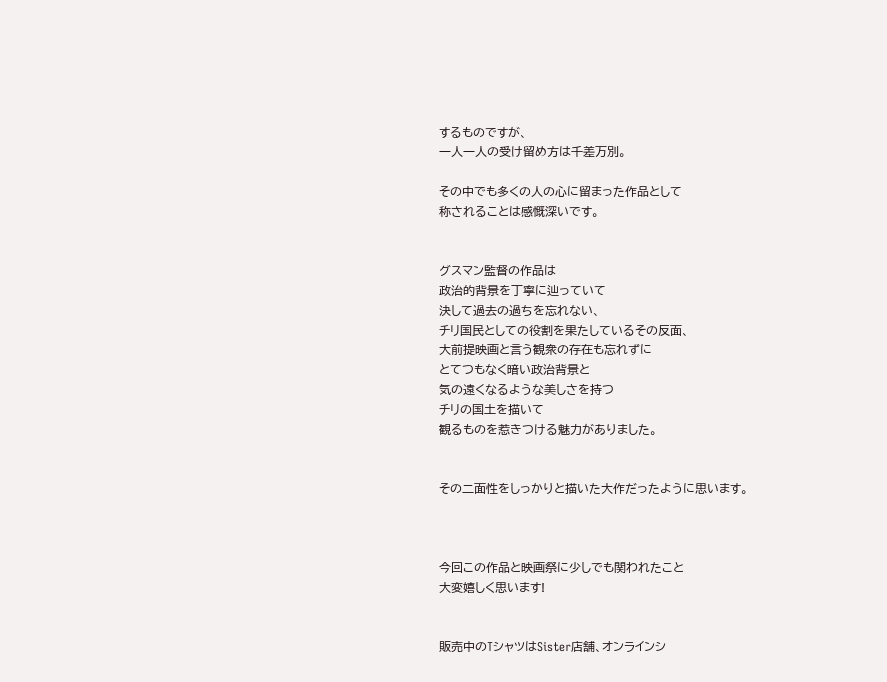するものですが、
一人一人の受け留め方は千差万別。

その中でも多くの人の心に留まった作品として
称されることは感慨深いです。


グスマン監督の作品は
政治的背景を丁寧に辿っていて
決して過去の過ちを忘れない、
チリ国民としての役割を果たしているその反面、
大前提映画と言う観衆の存在も忘れずに
とてつもなく暗い政治背景と
気の遠くなるような美しさを持つ
チリの国土を描いて
観るものを惹きつける魅力がありました。


その二面性をしっかりと描いた大作だったように思います。



今回この作品と映画祭に少しでも関われたこと
大変嬉しく思います!


販売中のTシャツはSister店舗、オンラインシ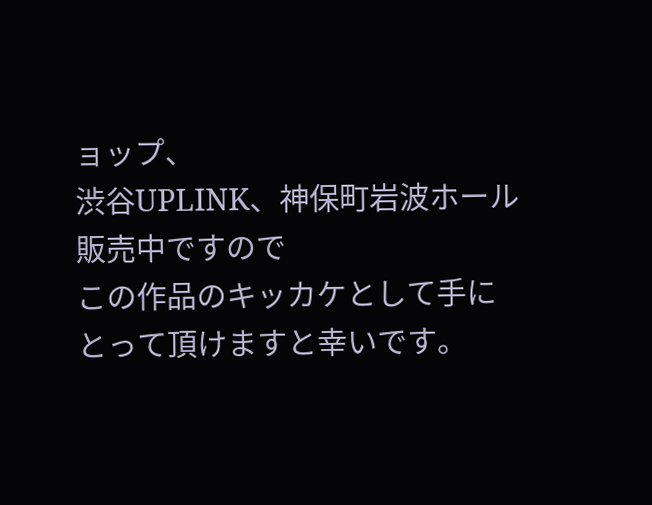ョップ、
渋谷UPLINK、神保町岩波ホール
販売中ですので
この作品のキッカケとして手にとって頂けますと幸いです。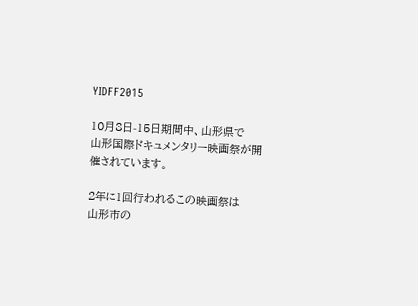YIDFF2015

10月8日-15日期間中、山形県で
山形国際ドキュメンタリー映画祭が開催されています。

2年に1回行われるこの映画祭は
山形市の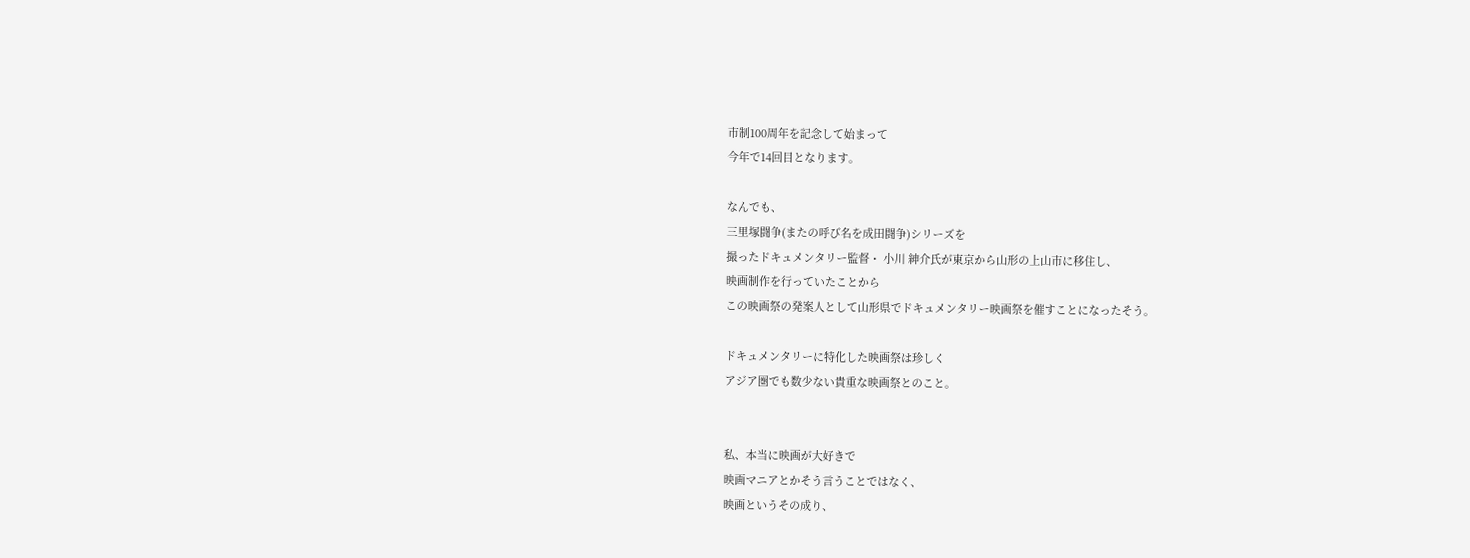市制100周年を記念して始まって
今年で14回目となります。

なんでも、
三里塚闘争(またの呼び名を成田闘争)シリーズを
撮ったドキュメンタリー監督・ 小川 紳介氏が東京から山形の上山市に移住し、
映画制作を行っていたことから
この映画祭の発案人として山形県でドキュメンタリー映画祭を催すことになったそう。

ドキュメンタリーに特化した映画祭は珍しく
アジア圏でも数少ない貴重な映画祭とのこと。


私、本当に映画が大好きで
映画マニアとかそう言うことではなく、
映画というその成り、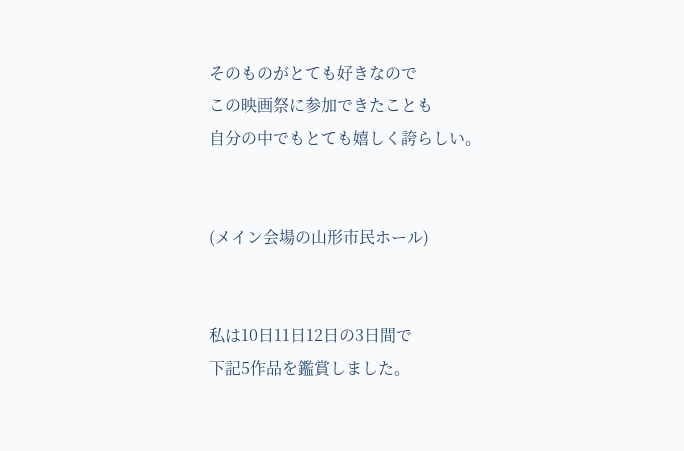そのものがとても好きなので
この映画祭に参加できたことも
自分の中でもとても嬉しく誇らしい。


(メイン会場の山形市民ホール)


私は10日11日12日の3日間で
下記5作品を鑑賞しました。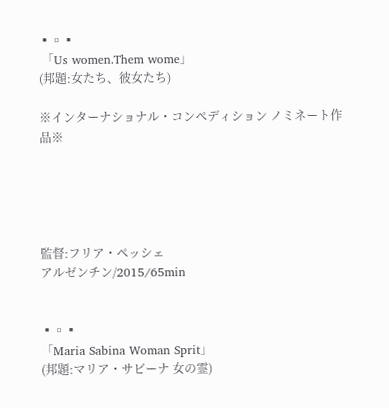▪▫▪
 「Us women.Them wome」
(邦題:女たち、彼女たち)

※インターナショナル・コンペディション ノミネート作品※





監督:フリア・ペッシェ
アルゼンチン/2015/65min


▪▫▪
「Maria Sabina Woman Sprit」
(邦題:マリア・サビーナ 女の霊)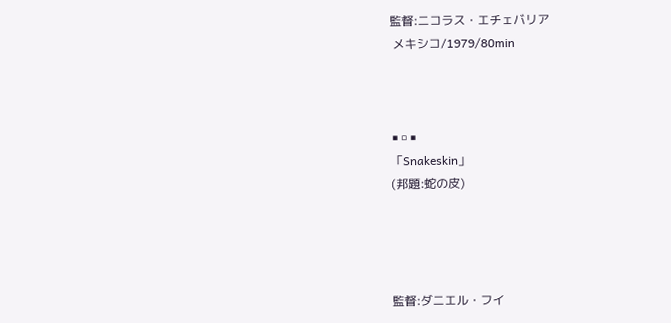監督:ニコラス・エチェバリア
 メキシコ/1979/80min



▪▫▪
「Snakeskin」
(邦題:蛇の皮)




監督:ダニエル・フイ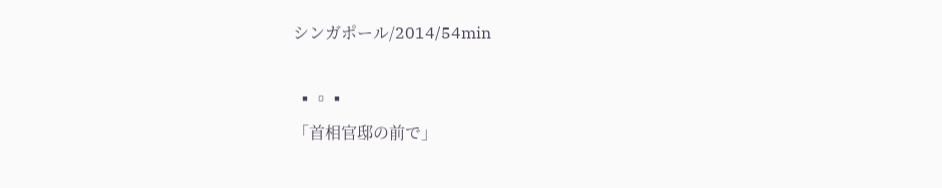シンガポール/2014/54min

 ▪▫▪
「首相官邸の前で」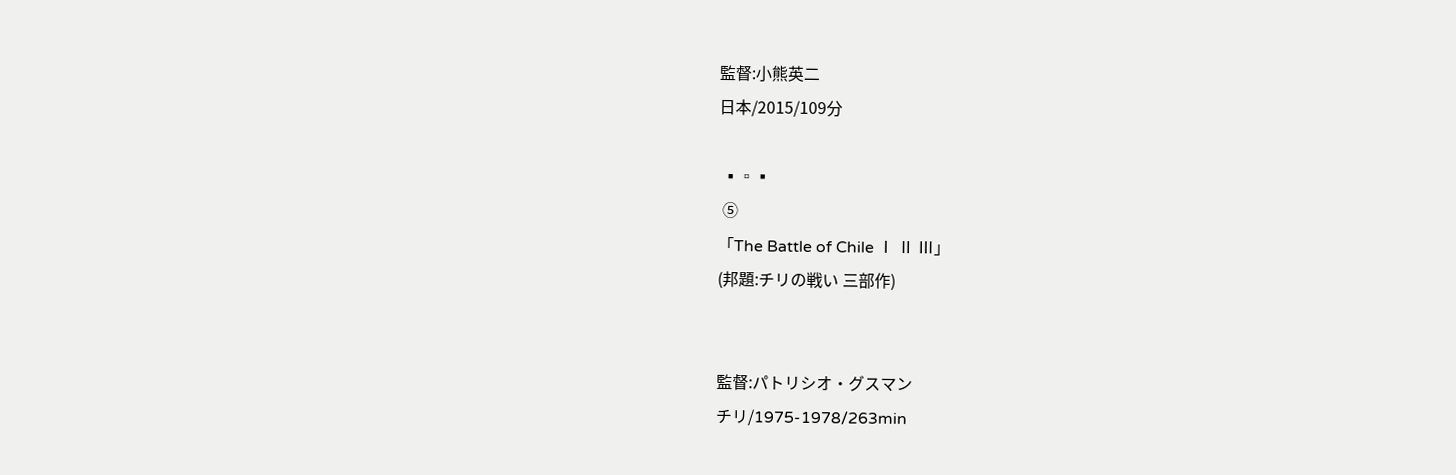監督:小熊英二
日本/2015/109分

 ▪▫▪
 ⑤
「The Battle of Chile Ⅰ Ⅱ Ⅲ」
(邦題:チリの戦い 三部作)


監督:パトリシオ・グスマン
チリ/1975-1978/263min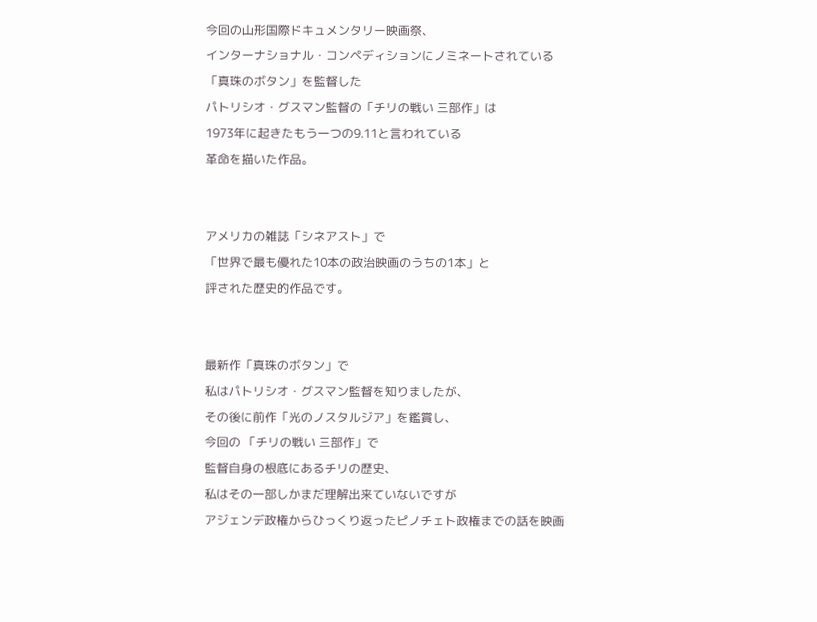今回の山形国際ドキュメンタリー映画祭、
インターナショナル・コンペディションにノミネートされている
「真珠のボタン」を監督した
パトリシオ・グスマン監督の「チリの戦い 三部作」は
1973年に起きたもう一つの9.11と言われている
革命を描いた作品。


アメリカの雑誌「シネアスト」で
「世界で最も優れた10本の政治映画のうちの1本」と
評された歴史的作品です。


最新作「真珠のボタン」で
私はパトリシオ・グスマン監督を知りましたが、
その後に前作「光のノスタルジア」を鑑賞し、
今回の 「チリの戦い 三部作」で
監督自身の根底にあるチリの歴史、
私はその一部しかまだ理解出来ていないですが
アジェンデ政権からひっくり返ったピノチェト政権までの話を映画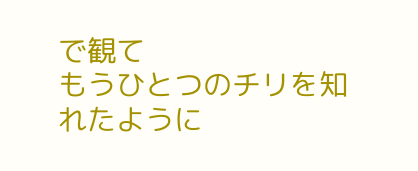で観て
もうひとつのチリを知れたように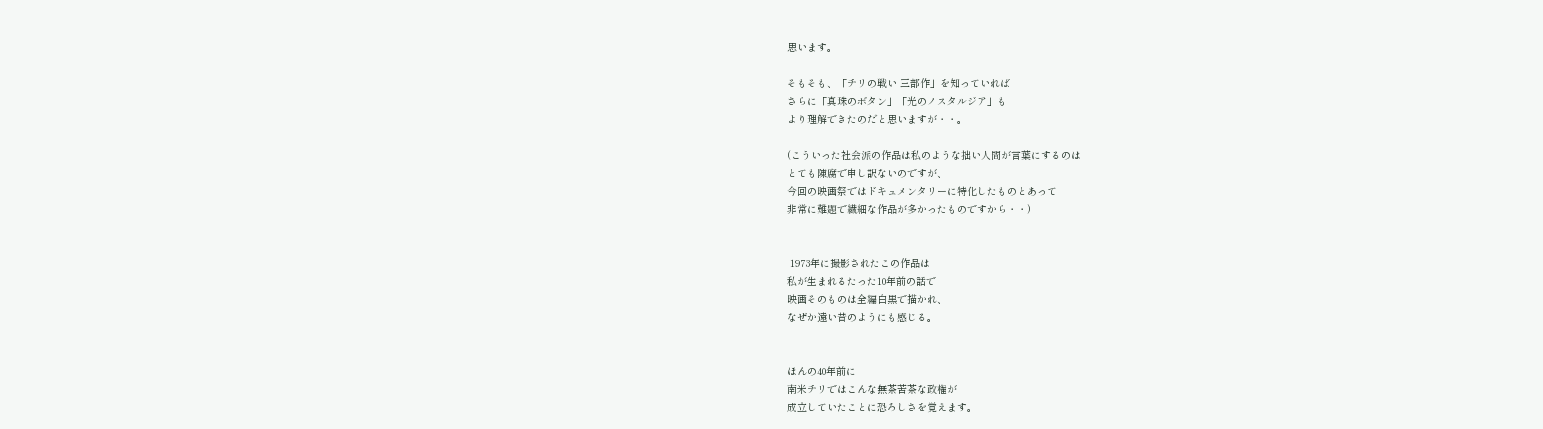思います。

そもそも、「チリの戦い 三部作」を知っていれば
さらに「真珠のボタン」「光のノスタルジア」も
より理解できたのだと思いますが・・。

(こういった社会派の作品は私のような拙い人間が言葉にするのは
とても陳腐で申し訳ないのですが、
今回の映画祭ではドキュメンタリーに特化したものとあって
非常に難題で繊細な作品が多かったものですから・・)


 1973年に撮影されたこの作品は
私が生まれるたった10年前の話で
映画そのものは全編白黒で描かれ、
なぜか遠い昔のようにも感じる。


ほんの40年前に
南米チリではこんな無茶苦茶な政権が
成立していたことに恐ろしさを覚えます。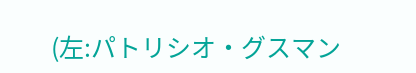(左:パトリシオ・グスマン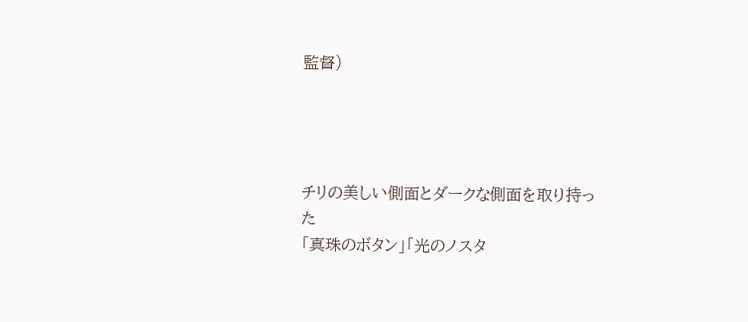監督)




チリの美しい側面とダークな側面を取り持った
「真珠のボタン」「光のノスタ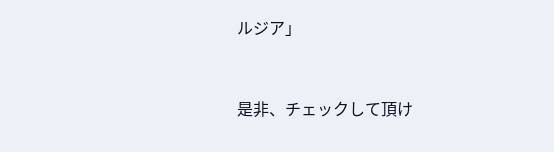ルジア」


是非、チェックして頂け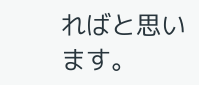ればと思います。